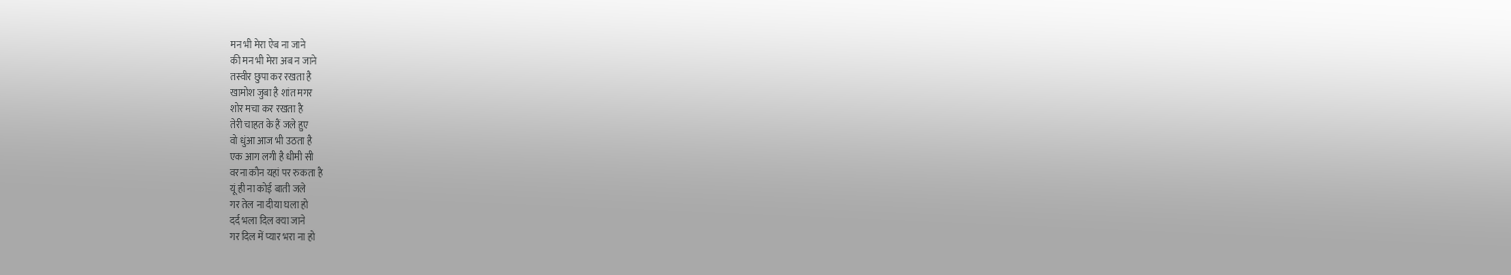मन भी मेरा ऐब ना जाने
की मन भी मेरा अब न जाने
तस्वीर छुपा कर रखता है
खामोश जुबा है शांत मगर
शोर मचा कर रखता है
तेरी चाहत के हैं जले हुए
वो धुंआ आज भी उठता है
एक आग लगी है धीमी सी
वरना कौन यहां पर रुकता है
यूं ही ना कोई बाती जले
गर तेल ना दीया घला हो
दर्द भला दिल क्या जाने
गर दिल में प्यार भरा ना हो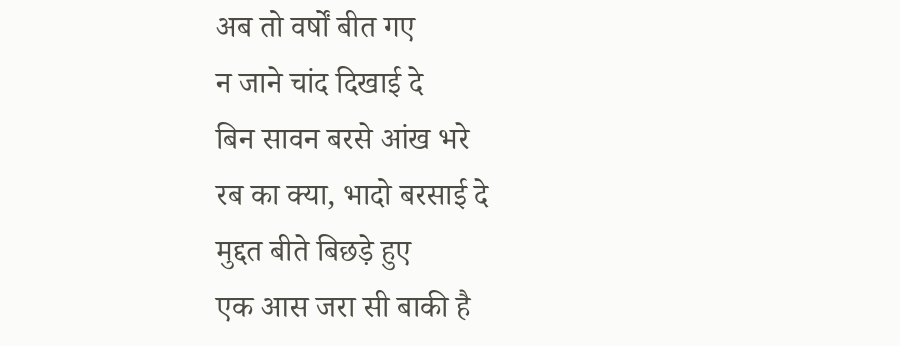अब तो वर्षों बीत गए
न जाने चांद दिखाई दे
बिन सावन बरसे आंख भरे
रब का क्या, भादो बरसाई दे
मुद्दत बीते बिछड़े हुए
एक आस जरा सी बाकी है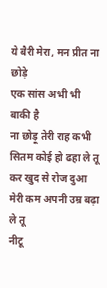ये बैरी मेरा, मन प्रीत ना छोड़े
एक सांस अभी भी बाकी है
ना छोड़ू तेरी राह कभी
सितम कोई हो ढहा ले तू
कर खुद से रोज दुआ
मेरी कम अपनी उम्र बढ़ा ले तू
नीटू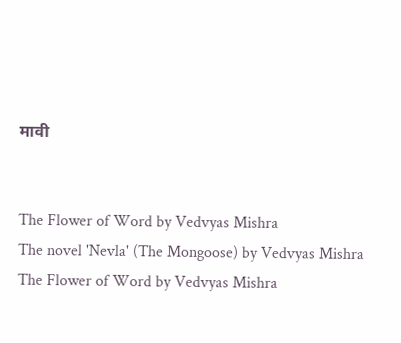मावी


The Flower of Word by Vedvyas Mishra
The novel 'Nevla' (The Mongoose) by Vedvyas Mishra
The Flower of Word by Vedvyas Mishra